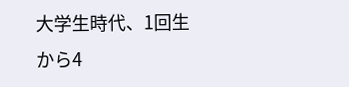大学生時代、1回生から4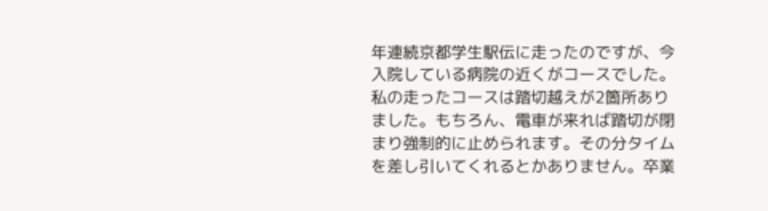年連続京都学生駅伝に走ったのですが、今入院している病院の近くがコースでした。私の走ったコースは踏切越えが2箇所ありました。もちろん、電車が来れば踏切が閉まり強制的に止められます。その分タイムを差し引いてくれるとかありません。卒業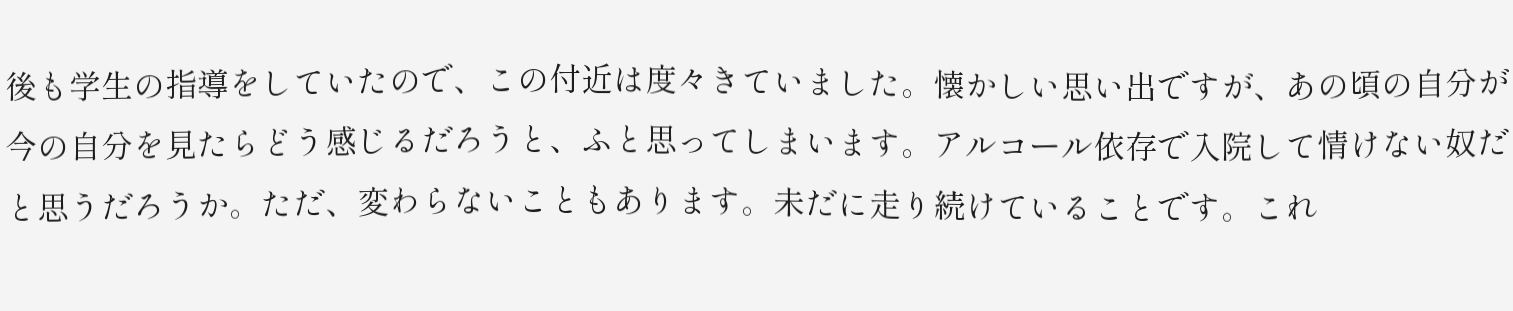後も学生の指導をしていたので、この付近は度々きていました。懐かしい思い出ですが、あの頃の自分が今の自分を見たらどう感じるだろうと、ふと思ってしまいます。アルコール依存で入院して情けない奴だと思うだろうか。ただ、変わらないこともあります。未だに走り続けていることです。これ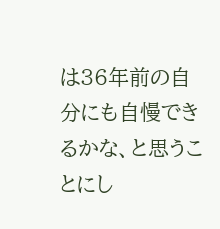は36年前の自分にも自慢できるかな、と思うことにし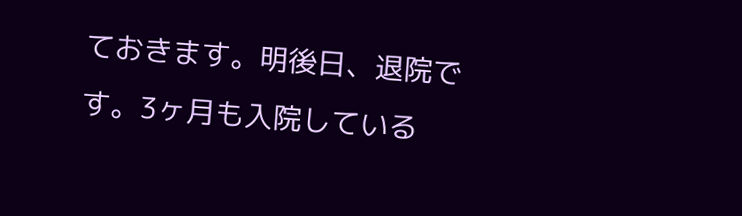ておきます。明後日、退院です。3ヶ月も入院している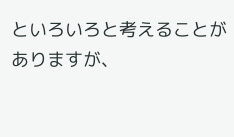といろいろと考えることがありますが、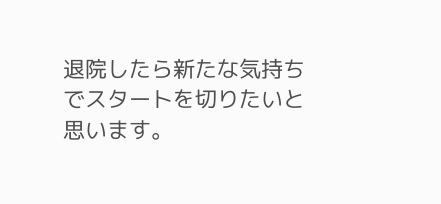退院したら新たな気持ちでスタートを切りたいと思います。